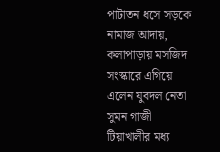পাটাতন ধসে সড়কে নামাজ আদায়, কলাপাড়ায় মসজিদ সংস্কারে এগিয়ে এলেন যুবদল নেতা সুমন গাজী
টিয়াখালীর মধ্য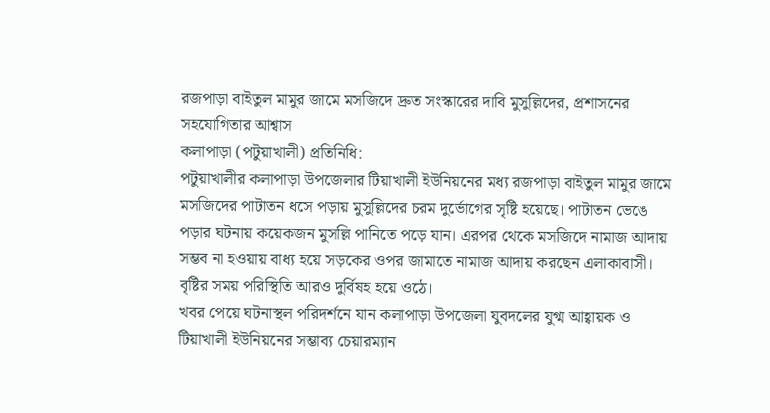রজপাড়া বাইতুল মামুর জামে মসজিদে দ্রুত সংস্কারের দাবি মুসুল্লিদের, প্রশাসনের সহযোগিতার আশ্বাস
কলাপাড়া (পটুয়াখালী) প্রতিনিধি:
পটুয়াখালীর কলাপাড়া উপজেলার টিয়াখালী ইউনিয়নের মধ্য রজপাড়া বাইতুল মামুর জামে মসজিদের পাটাতন ধসে পড়ায় মুসুল্লিদের চরম দুর্ভোগের সৃষ্টি হয়েছে। পাটাতন ভেঙে পড়ার ঘটনায় কয়েকজন মুসল্লি পানিতে পড়ে যান। এরপর থেকে মসজিদে নামাজ আদায় সম্ভব না হওয়ায় বাধ্য হয়ে সড়কের ওপর জামাতে নামাজ আদায় করছেন এলাকাবাসী। বৃষ্টির সময় পরিস্থিতি আরও দুর্বিষহ হয়ে ওঠে।
খবর পেয়ে ঘটনাস্থল পরিদর্শনে যান কলাপাড়া উপজেলা যুবদলের যুগ্ম আহ্বায়ক ও টিয়াখালী ইউনিয়নের সম্ভাব্য চেয়ারম্যান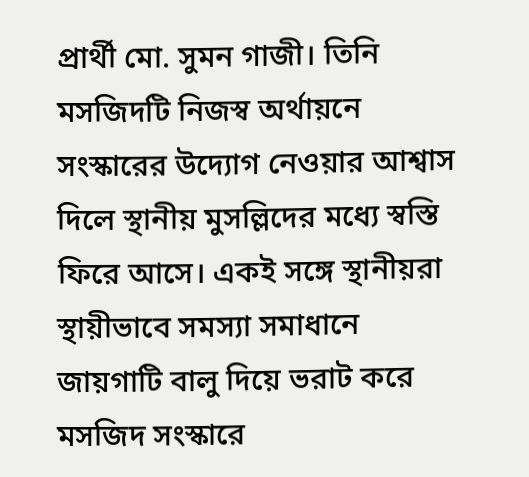প্রার্থী মো. সুমন গাজী। তিনি মসজিদটি নিজস্ব অর্থায়নে সংস্কারের উদ্যোগ নেওয়ার আশ্বাস দিলে স্থানীয় মুসল্লিদের মধ্যে স্বস্তি ফিরে আসে। একই সঙ্গে স্থানীয়রা স্থায়ীভাবে সমস্যা সমাধানে জায়গাটি বালু দিয়ে ভরাট করে মসজিদ সংস্কারে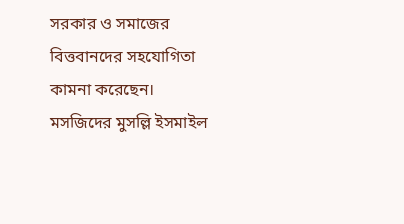সরকার ও সমাজের বিত্তবানদের সহযোগিতা কামনা করেছেন।
মসজিদের মুসল্লি ইসমাইল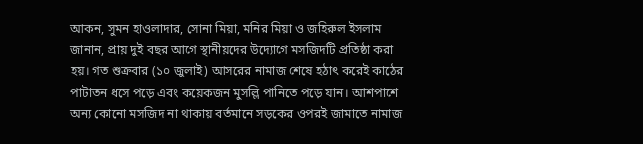আকন, সুমন হাওলাদার, সোনা মিয়া, মনির মিয়া ও জহিরুল ইসলাম জানান, প্রায় দুই বছর আগে স্থানীয়দের উদ্যোগে মসজিদটি প্রতিষ্ঠা করা হয়। গত শুক্রবার (১০ জুলাই) আসরের নামাজ শেষে হঠাৎ করেই কাঠের পাটাতন ধসে পড়ে এবং কয়েকজন মুসল্লি পানিতে পড়ে যান। আশপাশে অন্য কোনো মসজিদ না থাকায় বর্তমানে সড়কের ওপরই জামাতে নামাজ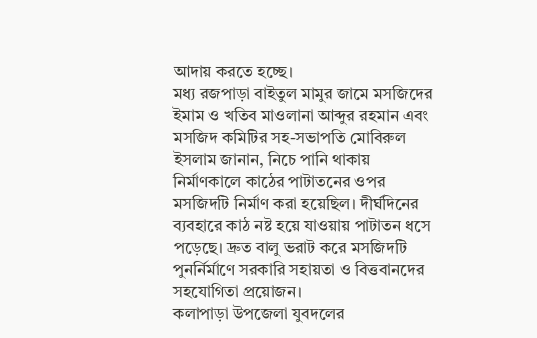আদায় করতে হচ্ছে।
মধ্য রজপাড়া বাইতুল মামুর জামে মসজিদের ইমাম ও খতিব মাওলানা আব্দুর রহমান এবং মসজিদ কমিটির সহ-সভাপতি মোবিরুল ইসলাম জানান, নিচে পানি থাকায় নির্মাণকালে কাঠের পাটাতনের ওপর মসজিদটি নির্মাণ করা হয়েছিল। দীর্ঘদিনের ব্যবহারে কাঠ নষ্ট হয়ে যাওয়ায় পাটাতন ধসে পড়েছে। দ্রুত বালু ভরাট করে মসজিদটি পুনর্নির্মাণে সরকারি সহায়তা ও বিত্তবানদের সহযোগিতা প্রয়োজন।
কলাপাড়া উপজেলা যুবদলের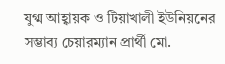যুগ্ম আহ্বায়ক ও টিয়াখালী ইউনিয়নের সম্ভাব্য চেয়ারম্যান প্রার্থী মো.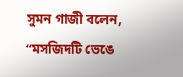সুমন গাজী বলেন, “মসজিদটি ভেঙে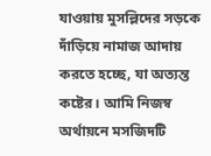যাওয়ায় মুসল্লিদের সড়কে দাঁড়িয়ে নামাজ আদায় করতে হচ্ছে, যা অত্যন্ত কষ্টের। আমি নিজস্ব অর্থায়নে মসজিদটি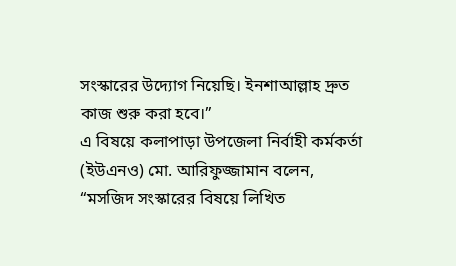সংস্কারের উদ্যোগ নিয়েছি। ইনশাআল্লাহ দ্রুত কাজ শুরু করা হবে।”
এ বিষয়ে কলাপাড়া উপজেলা নির্বাহী কর্মকর্তা (ইউএনও) মো. আরিফুজ্জামান বলেন, “মসজিদ সংস্কারের বিষয়ে লিখিত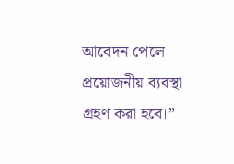আবেদন পেলে প্রয়োজনীয় ব্যবস্থা গ্রহণ করা হবে।”